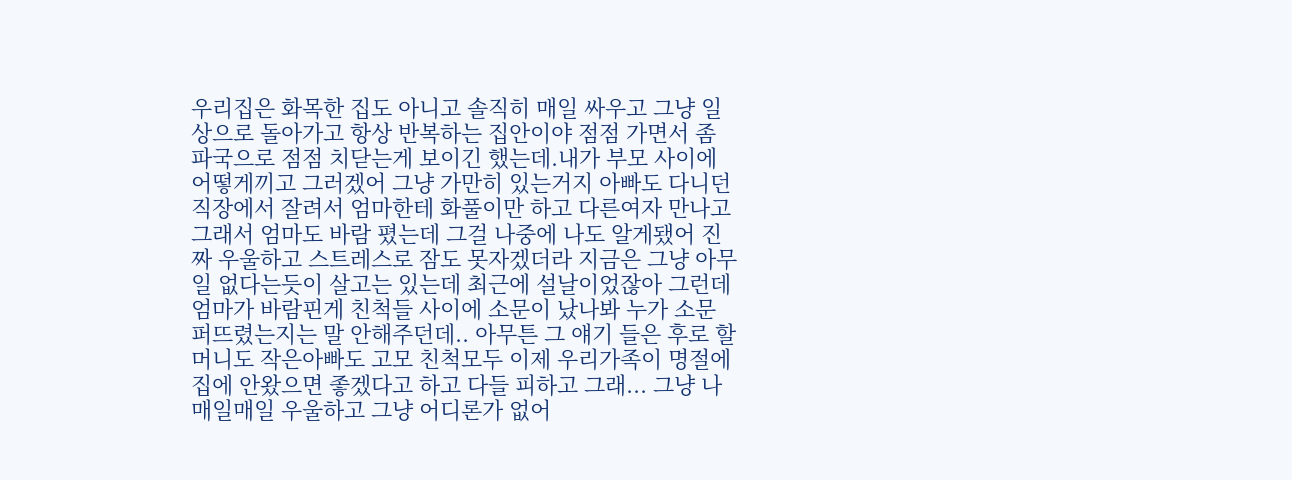우리집은 화목한 집도 아니고 솔직히 매일 싸우고 그냥 일상으로 돌아가고 항상 반복하는 집안이야 점점 가면서 좀 파국으로 점점 치닫는게 보이긴 했는데.내가 부모 사이에 어떻게끼고 그러겠어 그냥 가만히 있는거지 아빠도 다니던 직장에서 잘려서 엄마한테 화풀이만 하고 다른여자 만나고 그래서 엄마도 바람 폈는데 그걸 나중에 나도 알게됐어 진짜 우울하고 스트레스로 잠도 못자겠더라 지금은 그냥 아무일 없다는듯이 살고는 있는데 최근에 설날이었잖아 그런데 엄마가 바람핀게 친척들 사이에 소문이 났나봐 누가 소문 퍼뜨렸는지는 말 안해주던데.. 아무튼 그 얘기 들은 후로 할머니도 작은아빠도 고모 친척모두 이제 우리가족이 명절에 집에 안왔으면 좋겠다고 하고 다들 피하고 그래... 그냥 나 매일매일 우울하고 그냥 어디론가 없어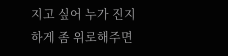지고 싶어 누가 진지하게 좀 위로해주면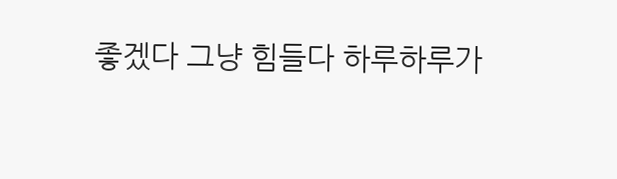좋겠다 그냥 힘들다 하루하루가